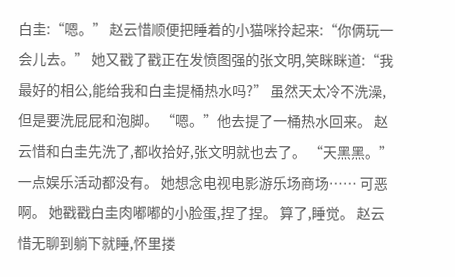白圭:“嗯。” 赵云惜顺便把睡着的小猫咪拎起来:“你俩玩一会儿去。” 她又戳了戳正在发愤图强的张文明,笑眯眯道:“我最好的相公,能给我和白圭提桶热水吗?” 虽然天太冷不洗澡,但是要洗屁屁和泡脚。 “嗯。”他去提了一桶热水回来。 赵云惜和白圭先洗了,都收拾好,张文明就也去了。 “天黑黑。”一点娱乐活动都没有。 她想念电视电影游乐场商场…… 可恶啊。 她戳戳白圭肉嘟嘟的小脸蛋,捏了捏。 算了,睡觉。 赵云惜无聊到躺下就睡,怀里搂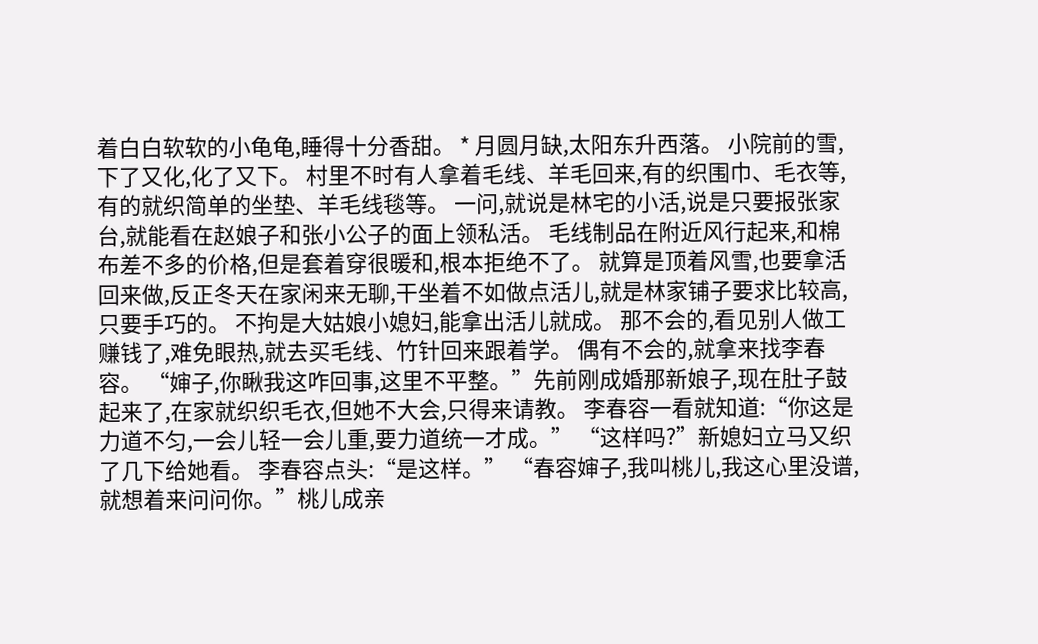着白白软软的小龟龟,睡得十分香甜。 * 月圆月缺,太阳东升西落。 小院前的雪,下了又化,化了又下。 村里不时有人拿着毛线、羊毛回来,有的织围巾、毛衣等,有的就织简单的坐垫、羊毛线毯等。 一问,就说是林宅的小活,说是只要报张家台,就能看在赵娘子和张小公子的面上领私活。 毛线制品在附近风行起来,和棉布差不多的价格,但是套着穿很暖和,根本拒绝不了。 就算是顶着风雪,也要拿活回来做,反正冬天在家闲来无聊,干坐着不如做点活儿,就是林家铺子要求比较高,只要手巧的。 不拘是大姑娘小媳妇,能拿出活儿就成。 那不会的,看见别人做工赚钱了,难免眼热,就去买毛线、竹针回来跟着学。 偶有不会的,就拿来找李春容。 “婶子,你瞅我这咋回事,这里不平整。”先前刚成婚那新娘子,现在肚子鼓起来了,在家就织织毛衣,但她不大会,只得来请教。 李春容一看就知道:“你这是力道不匀,一会儿轻一会儿重,要力道统一才成。” “这样吗?”新媳妇立马又织了几下给她看。 李春容点头:“是这样。” “春容婶子,我叫桃儿,我这心里没谱,就想着来问问你。”桃儿成亲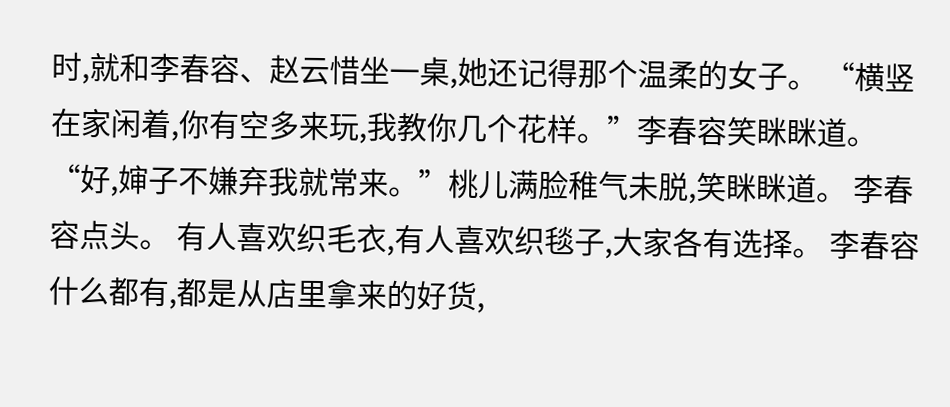时,就和李春容、赵云惜坐一桌,她还记得那个温柔的女子。 “横竖在家闲着,你有空多来玩,我教你几个花样。”李春容笑眯眯道。 “好,婶子不嫌弃我就常来。”桃儿满脸稚气未脱,笑眯眯道。 李春容点头。 有人喜欢织毛衣,有人喜欢织毯子,大家各有选择。 李春容什么都有,都是从店里拿来的好货,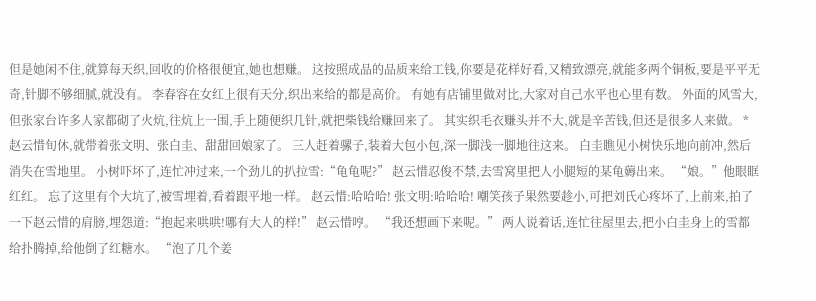但是她闲不住,就算每天织,回收的价格很便宜,她也想赚。 这按照成品的品质来给工钱,你要是花样好看,又精致漂亮,就能多两个铜板,要是平平无奇,针脚不够细腻,就没有。 李春容在女红上很有天分,织出来给的都是高价。 有她有店铺里做对比,大家对自己水平也心里有数。 外面的风雪大,但张家台许多人家都砌了火炕,往炕上一围,手上随便织几针,就把柴钱给赚回来了。 其实织毛衣赚头并不大,就是辛苦钱,但还是很多人来做。 * 赵云惜旬休,就带着张文明、张白圭、甜甜回娘家了。 三人赶着骡子,装着大包小包,深一脚浅一脚地往这来。 白圭瞧见小树快乐地向前冲,然后消失在雪地里。 小树吓坏了,连忙冲过来,一个劲儿的扒拉雪:“龟龟呢?” 赵云惜忍俊不禁,去雪窝里把人小腿短的某龟薅出来。 “娘。”他眼眶红红。 忘了这里有个大坑了,被雪埋着,看着跟平地一样。 赵云惜:哈哈哈! 张文明:哈哈哈! 嘲笑孩子果然要趁小,可把刘氏心疼坏了,上前来,拍了一下赵云惜的肩膀,埋怨道:“抱起来哄哄!哪有大人的样!” 赵云惜哼。 “我还想画下来呢。” 两人说着话,连忙往屋里去,把小白圭身上的雪都给扑腾掉,给他倒了红糖水。 “泡了几个姜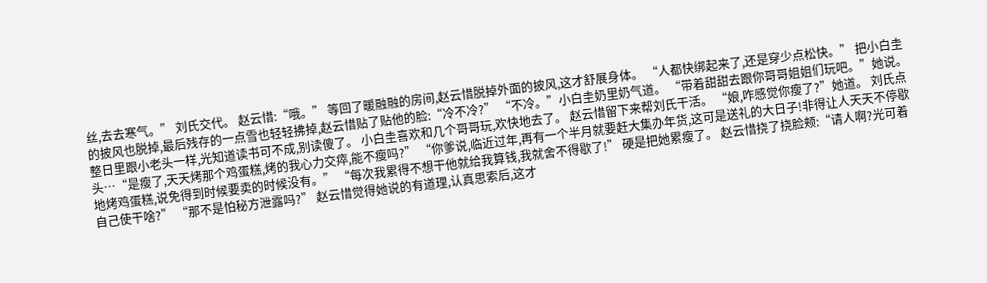丝,去去寒气。” 刘氏交代。 赵云惜:“哦。” 等回了暖融融的房间,赵云惜脱掉外面的披风,这才舒展身体。 “人都快绑起来了,还是穿少点松快。” 把小白圭的披风也脱掉,最后残存的一点雪也轻轻拂掉,赵云惜贴了贴他的脸:“冷不冷?” “不冷。”小白圭奶里奶气道。 “带着甜甜去跟你哥哥姐姐们玩吧。”她说。 整日里跟小老头一样,光知道读书可不成,别读傻了。 小白圭喜欢和几个哥哥玩,欢快地去了。 赵云惜留下来帮刘氏干活。 “娘,咋感觉你瘦了?”她道。 刘氏点头…“是瘦了,天天烤那个鸡蛋糕,烤的我心力交瘁,能不瘦吗?” “你爹说,临近过年,再有一个半月就要赶大集办年货,这可是送礼的大日子!非得让人天天不停歇地烤鸡蛋糕,说免得到时候要卖的时候没有。” “每次我累得不想干他就给我算钱,我就舍不得歇了!” 硬是把她累瘦了。 赵云惜挠了挠脸颊:“请人啊?光可着自己使干啥?” “那不是怕秘方泄露吗?” 赵云惜觉得她说的有道理,认真思索后,这才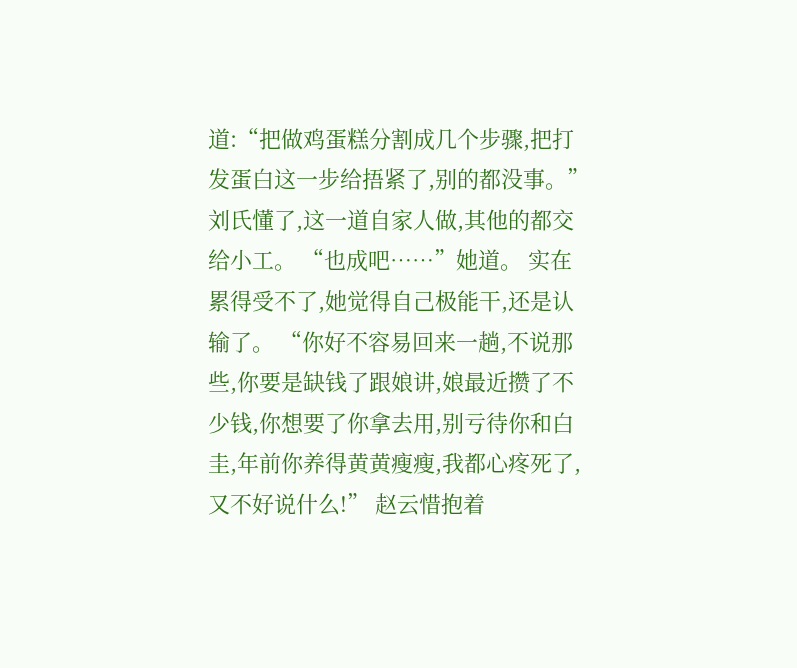道:“把做鸡蛋糕分割成几个步骤,把打发蛋白这一步给捂紧了,别的都没事。” 刘氏懂了,这一道自家人做,其他的都交给小工。 “也成吧……”她道。 实在累得受不了,她觉得自己极能干,还是认输了。 “你好不容易回来一趟,不说那些,你要是缺钱了跟娘讲,娘最近攒了不少钱,你想要了你拿去用,别亏待你和白圭,年前你养得黄黄瘦瘦,我都心疼死了,又不好说什么!” 赵云惜抱着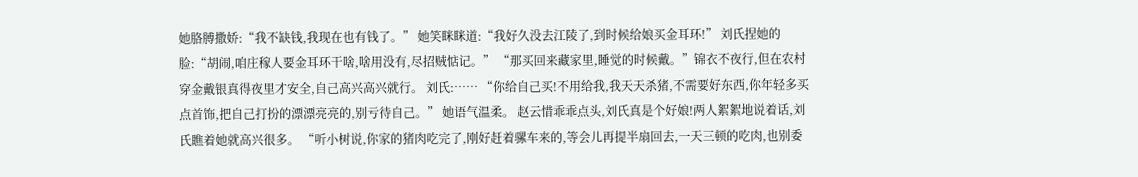她胳膊撒娇:“我不缺钱,我现在也有钱了。” 她笑眯眯道:“我好久没去江陵了,到时候给娘买金耳环!” 刘氏捏她的脸:“胡闹,咱庄稼人要金耳环干啥,啥用没有,尽招贼惦记。” “那买回来藏家里,睡觉的时候戴。”锦衣不夜行,但在农村穿金戴银真得夜里才安全,自己高兴高兴就行。 刘氏:…… “你给自己买!不用给我,我天天杀猪,不需要好东西,你年轻多买点首饰,把自己打扮的漂漂亮亮的,别亏待自己。” 她语气温柔。 赵云惜乖乖点头,刘氏真是个好娘!两人絮絮地说着话,刘氏瞧着她就高兴很多。 “听小树说,你家的猪肉吃完了,刚好赶着骡车来的,等会儿再提半扇回去,一天三顿的吃肉,也别委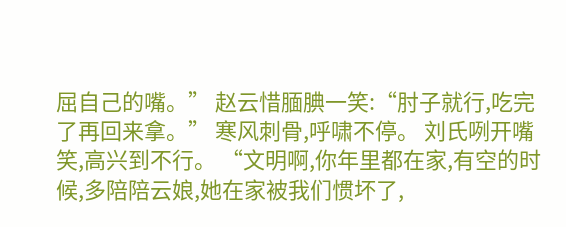屈自己的嘴。” 赵云惜腼腆一笑:“肘子就行,吃完了再回来拿。” 寒风刺骨,呼啸不停。 刘氏咧开嘴笑,高兴到不行。 “文明啊,你年里都在家,有空的时候,多陪陪云娘,她在家被我们惯坏了,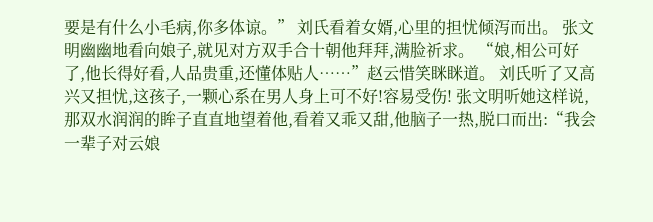要是有什么小毛病,你多体谅。” 刘氏看着女婿,心里的担忧倾泻而出。 张文明幽幽地看向娘子,就见对方双手合十朝他拜拜,满脸祈求。 “娘,相公可好了,他长得好看,人品贵重,还懂体贴人……”赵云惜笑眯眯道。 刘氏听了又高兴又担忧,这孩子,一颗心系在男人身上可不好!容易受伤! 张文明听她这样说,那双水润润的眸子直直地望着他,看着又乖又甜,他脑子一热,脱口而出:“我会一辈子对云娘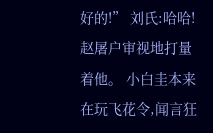好的!” 刘氏:哈哈! 赵屠户审视地打量着他。 小白圭本来在玩飞花令,闻言狂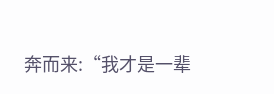奔而来:“我才是一辈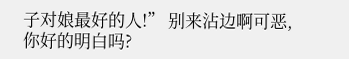子对娘最好的人!” 别来沾边啊可恶,你好的明白吗?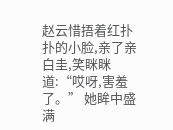赵云惜捂着红扑扑的小脸,亲了亲白圭,笑眯眯道:“哎呀,害羞了。” 她眸中盛满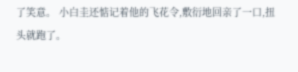了笑意。 小白圭还惦记着他的飞花令,敷衍地回亲了一口,扭头就跑了。